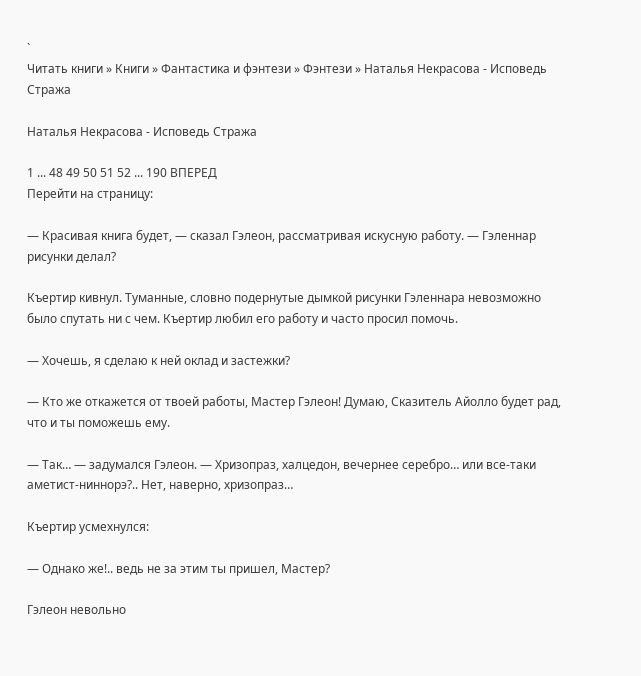`
Читать книги » Книги » Фантастика и фэнтези » Фэнтези » Наталья Некрасова - Исповедь Cтража

Наталья Некрасова - Исповедь Cтража

1 ... 48 49 50 51 52 ... 190 ВПЕРЕД
Перейти на страницу:

— Красивая книга будет, — сказал Гэлеон, рассматривая искусную работу. — Гэленнар рисунки делал?

Къертир кивнул. Туманные, словно подернутые дымкой рисунки Гэленнара невозможно было спутать ни с чем. Къертир любил его работу и часто просил помочь.

— Хочешь, я сделаю к ней оклад и застежки?

— Кто же откажется от твоей работы, Мастер Гэлеон! Думаю, Сказитель Айолло будет рад, что и ты поможешь ему.

— Так… — задумался Гэлеон. — Хризопраз, халцедон, вечернее серебро… или все-таки аметист-ниннорэ?.. Нет, наверно, хризопраз…

Къертир усмехнулся:

— Однако же!.. ведь не за этим ты пришел, Мастер?

Гэлеон невольно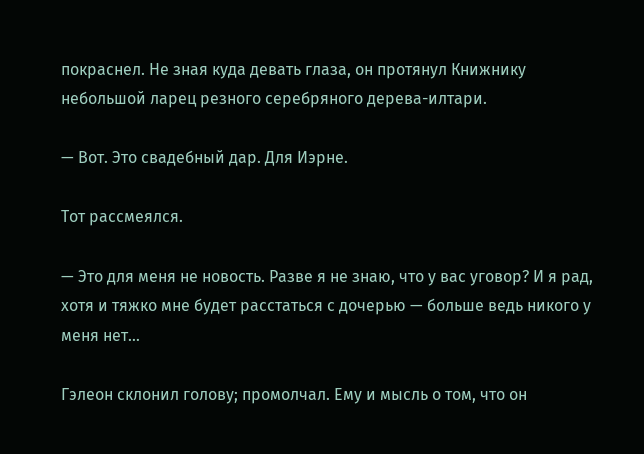покраснел. Не зная куда девать глаза, он протянул Книжнику небольшой ларец резного серебряного дерева-илтари.

— Вот. Это свадебный дар. Для Иэрне.

Тот рассмеялся.

— Это для меня не новость. Разве я не знаю, что у вас уговор? И я рад, хотя и тяжко мне будет расстаться с дочерью — больше ведь никого у меня нет…

Гэлеон склонил голову; промолчал. Ему и мысль о том, что он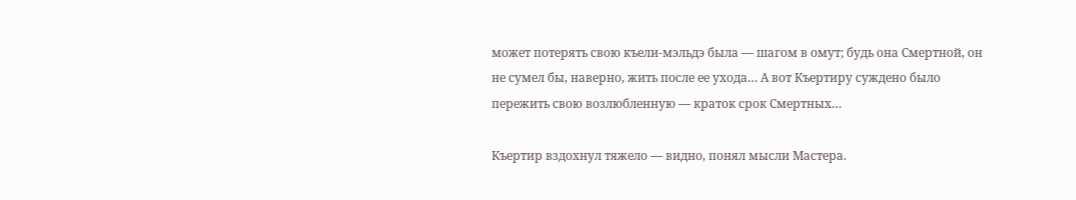может потерять свою къели-мэльдэ была — шагом в омут; будь она Смертной, он не сумел бы, наверно, жить после ее ухода… А вот Къертиру суждено было пережить свою возлюбленную — краток срок Смертных…

Къертир вздохнул тяжело — видно, понял мысли Мастера.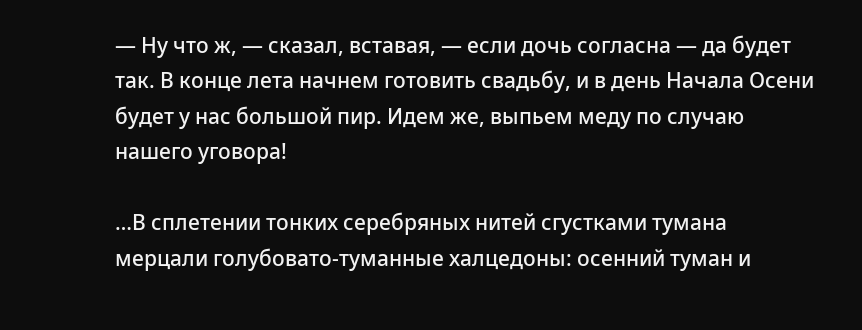— Ну что ж, — сказал, вставая, — если дочь согласна — да будет так. В конце лета начнем готовить свадьбу, и в день Начала Осени будет у нас большой пир. Идем же, выпьем меду по случаю нашего уговора!

…В сплетении тонких серебряных нитей сгустками тумана мерцали голубовато-туманные халцедоны: осенний туман и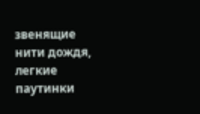звенящие нити дождя, легкие паутинки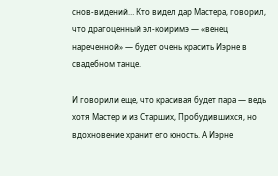снов-видений… Кто видел дар Мастера, говорил, что драгоценный эл-коиримэ — «венец нареченной» — будет очень красить Иэрне в свадебном танце.

И говорили еще, что красивая будет пара — ведь хотя Мастер и из Старших, Пробудившихся, но вдохновение хранит его юность. А Иэрне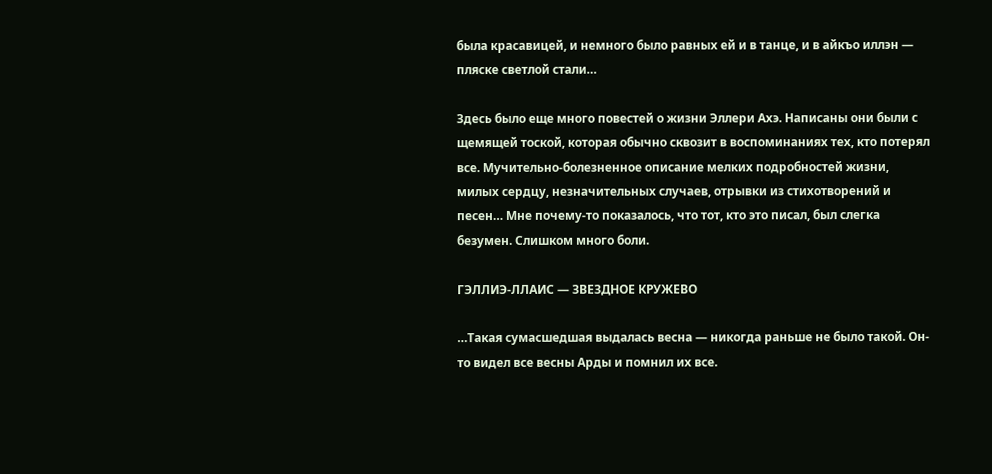была красавицей, и немного было равных ей и в танце, и в айкъо иллэн — пляске светлой стали…

Здесь было еще много повестей о жизни Эллери Ахэ. Написаны они были с щемящей тоской, которая обычно сквозит в воспоминаниях тех, кто потерял все. Мучительно-болезненное описание мелких подробностей жизни, милых сердцу, незначительных случаев, отрывки из стихотворений и песен… Мне почему-то показалось, что тот, кто это писал, был слегка безумен. Слишком много боли.

ГЭЛЛИЭ-ЛЛАИС — ЗВЕЗДНОЕ КРУЖЕВО

…Такая сумасшедшая выдалась весна — никогда раньше не было такой. Он-то видел все весны Арды и помнил их все.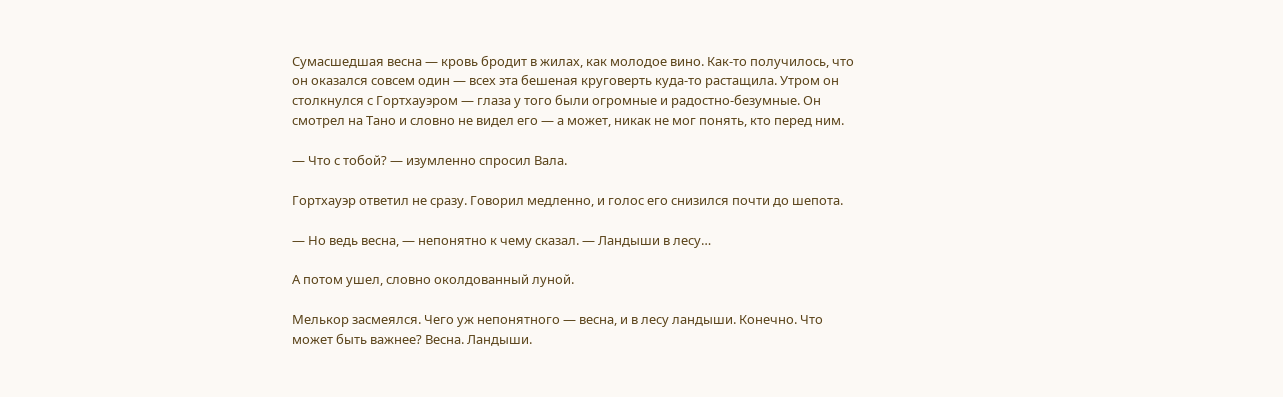Сумасшедшая весна — кровь бродит в жилах, как молодое вино. Как-то получилось, что он оказался совсем один — всех эта бешеная круговерть куда-то растащила. Утром он столкнулся с Гортхауэром — глаза у того были огромные и радостно-безумные. Он смотрел на Тано и словно не видел его — а может, никак не мог понять, кто перед ним.

— Что с тобой? — изумленно спросил Вала.

Гортхауэр ответил не сразу. Говорил медленно, и голос его снизился почти до шепота.

— Но ведь весна, — непонятно к чему сказал. — Ландыши в лесу…

А потом ушел, словно околдованный луной.

Мелькор засмеялся. Чего уж непонятного — весна, и в лесу ландыши. Конечно. Что может быть важнее? Весна. Ландыши.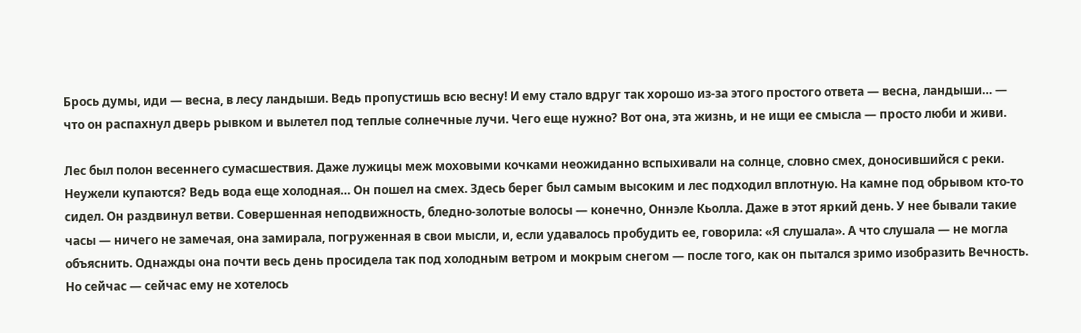Брось думы, иди — весна, в лесу ландыши. Ведь пропустишь всю весну! И ему стало вдруг так хорошо из-за этого простого ответа — весна, ландыши… — что он распахнул дверь рывком и вылетел под теплые солнечные лучи. Чего еще нужно? Вот она, эта жизнь, и не ищи ее смысла — просто люби и живи.

Лес был полон весеннего сумасшествия. Даже лужицы меж моховыми кочками неожиданно вспыхивали на солнце, словно смех, доносившийся с реки. Неужели купаются? Ведь вода еще холодная… Он пошел на смех. Здесь берег был самым высоким и лес подходил вплотную. На камне под обрывом кто-то сидел. Он раздвинул ветви. Совершенная неподвижность, бледно-золотые волосы — конечно, Оннэле Кьолла. Даже в этот яркий день. У нее бывали такие часы — ничего не замечая, она замирала, погруженная в свои мысли, и, если удавалось пробудить ее, говорила: «Я слушала». А что слушала — не могла объяснить. Однажды она почти весь день просидела так под холодным ветром и мокрым снегом — после того, как он пытался зримо изобразить Вечность. Но сейчас — сейчас ему не хотелось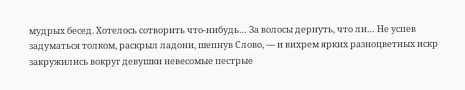мудрых бесед. Хотелось сотворить что-нибудь… За волосы дернуть, что ли… Не успев задуматься толком, раскрыл ладони, шепнув Слово, — и вихрем ярких разноцветных искр закружились вокруг девушки невесомые пестрые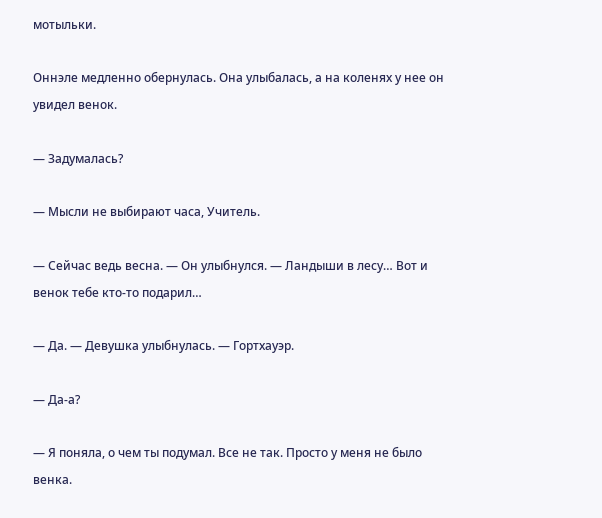мотыльки.

Оннэле медленно обернулась. Она улыбалась, а на коленях у нее он увидел венок.

— Задумалась?

— Мысли не выбирают часа, Учитель.

— Сейчас ведь весна. — Он улыбнулся. — Ландыши в лесу… Вот и венок тебе кто-то подарил…

— Да. — Девушка улыбнулась. — Гортхауэр.

— Да-а?

— Я поняла, о чем ты подумал. Все не так. Просто у меня не было венка.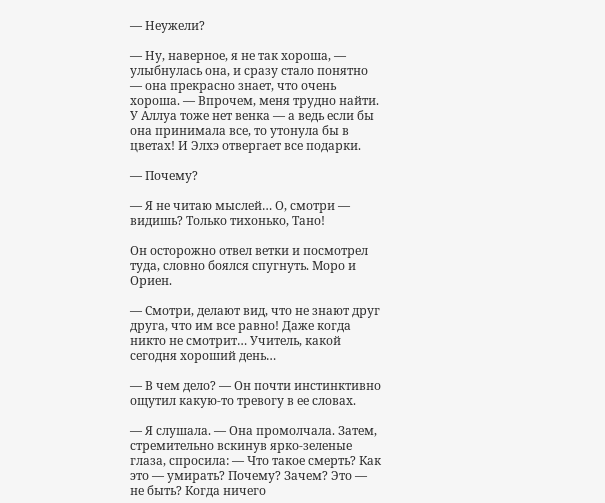— Неужели?

— Ну, наверное, я не так хороша, — улыбнулась она, и сразу стало понятно — она прекрасно знает, что очень хороша. — Впрочем, меня трудно найти. У Аллуа тоже нет венка — а ведь если бы она принимала все, то утонула бы в цветах! И Элхэ отвергает все подарки.

— Почему?

— Я не читаю мыслей… О, смотри — видишь? Только тихонько, Тано!

Он осторожно отвел ветки и посмотрел туда, словно боялся спугнуть. Моро и Ориен.

— Смотри, делают вид, что не знают друг друга, что им все равно! Даже когда никто не смотрит… Учитель, какой сегодня хороший день…

— В чем дело? — Он почти инстинктивно ощутил какую-то тревогу в ее словах.

— Я слушала. — Она промолчала. Затем, стремительно вскинув ярко-зеленые глаза, спросила: — Что такое смерть? Как это — умирать? Почему? Зачем? Это — не быть? Когда ничего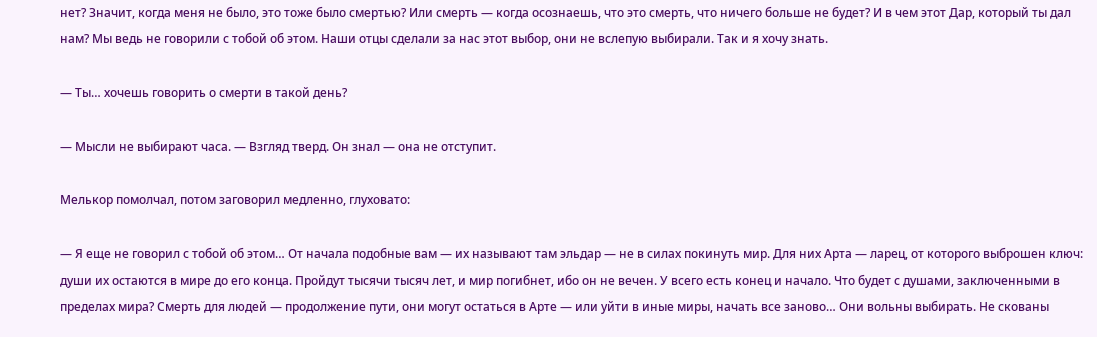нет? Значит, когда меня не было, это тоже было смертью? Или смерть — когда осознаешь, что это смерть, что ничего больше не будет? И в чем этот Дар, который ты дал нам? Мы ведь не говорили с тобой об этом. Наши отцы сделали за нас этот выбор, они не вслепую выбирали. Так и я хочу знать.

— Ты… хочешь говорить о смерти в такой день?

— Мысли не выбирают часа. — Взгляд тверд. Он знал — она не отступит.

Мелькор помолчал, потом заговорил медленно, глуховато:

— Я еще не говорил с тобой об этом… От начала подобные вам — их называют там эльдар — не в силах покинуть мир. Для них Арта — ларец, от которого выброшен ключ: души их остаются в мире до его конца. Пройдут тысячи тысяч лет, и мир погибнет, ибо он не вечен. У всего есть конец и начало. Что будет с душами, заключенными в пределах мира? Смерть для людей — продолжение пути, они могут остаться в Арте — или уйти в иные миры, начать все заново… Они вольны выбирать. Не скованы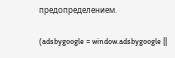предопределением.

(adsbygoogle = window.adsbygoogle ||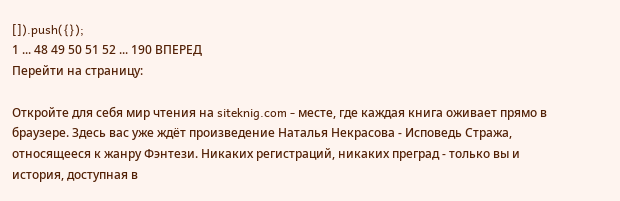[]).push({});
1 ... 48 49 50 51 52 ... 190 ВПЕРЕД
Перейти на страницу:

Откройте для себя мир чтения на siteknig.com - месте, где каждая книга оживает прямо в браузере. Здесь вас уже ждёт произведение Наталья Некрасова - Исповедь Cтража, относящееся к жанру Фэнтези. Никаких регистраций, никаких преград - только вы и история, доступная в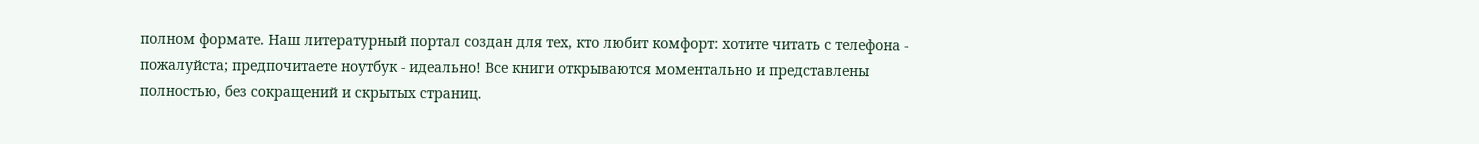полном формате. Наш литературный портал создан для тех, кто любит комфорт: хотите читать с телефона - пожалуйста; предпочитаете ноутбук - идеально! Все книги открываются моментально и представлены полностью, без сокращений и скрытых страниц.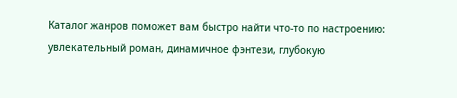Каталог жанров поможет вам быстро найти что-то по настроению: увлекательный роман, динамичное фэнтези, глубокую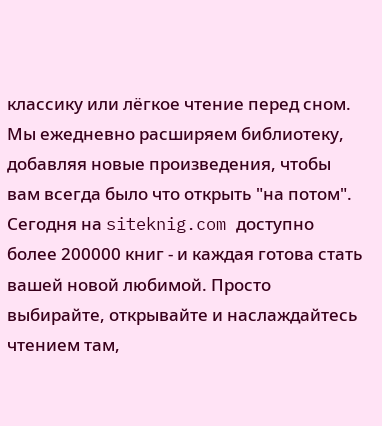классику или лёгкое чтение перед сном. Мы ежедневно расширяем библиотеку, добавляя новые произведения, чтобы вам всегда было что открыть "на потом". Сегодня на siteknig.com доступно более 200000 книг - и каждая готова стать вашей новой любимой. Просто выбирайте, открывайте и наслаждайтесь чтением там,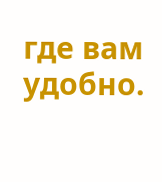где вам удобно.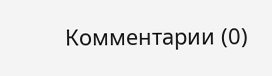Комментарии (0)